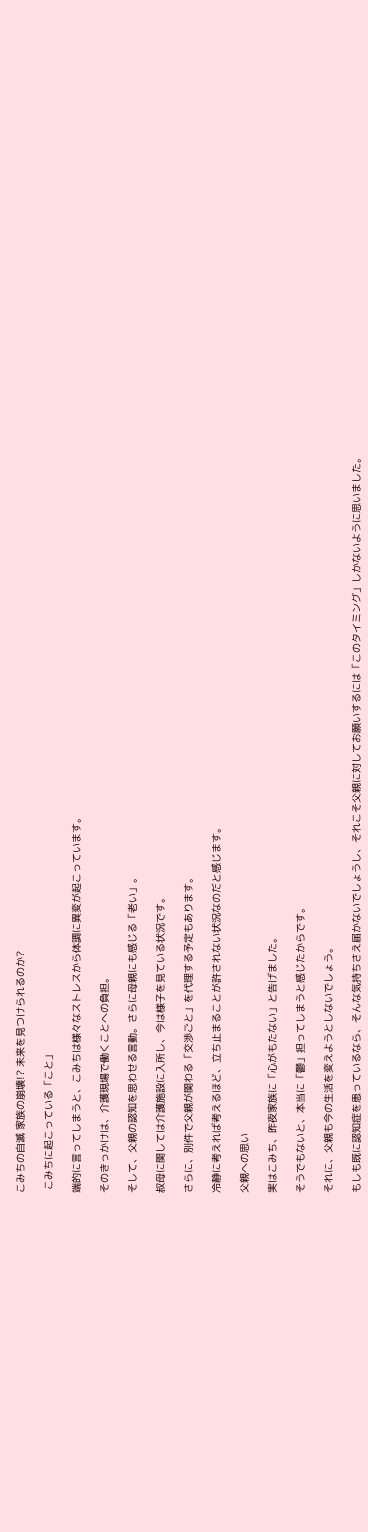こみちの自滅 家族の崩壊!? 未来を見つけられるのか?

 こみちに起こっている「こと」

端的に言ってしまうと、こみちは様々なストレスから体調に異変が起こっています。

そのきっかけは、介護現場で働くことへの負担。

そして、父親の認知を思わせる言動。さらに母親にも感じる「老い」。

叔母に関しては介護施設に入所し、今は様子を見ている状況です。

さらに、別件で父親が関わる「交渉ごと」を代理する予定もあります。

冷静に考えれば考えるほど、立ち止まることが許されない状況なのだと感じます。

父親への思い

実はこみち、昨夜家族に「心がもたない」と告げました。

そうでもないと、本当に「鬱」担ってしまうと感じたからです。

それに、父親も今の生活を変えようとしないでしょう。

もしも既に認知症を患っているなら、そんな気持ちさえ届かないでしょうし、それこそ父親に対してお願いするには「このタイミング」しかないように思いました。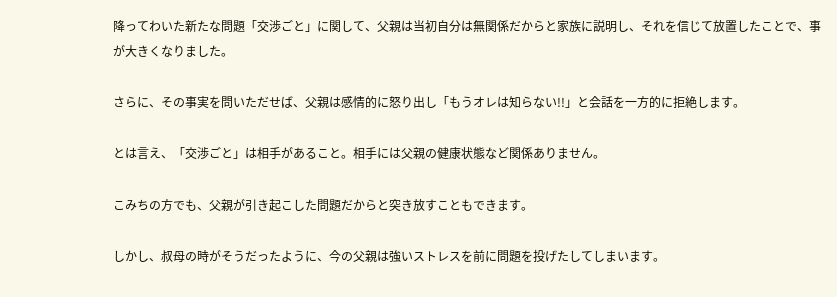降ってわいた新たな問題「交渉ごと」に関して、父親は当初自分は無関係だからと家族に説明し、それを信じて放置したことで、事が大きくなりました。

さらに、その事実を問いただせば、父親は感情的に怒り出し「もうオレは知らない!!」と会話を一方的に拒絶します。

とは言え、「交渉ごと」は相手があること。相手には父親の健康状態など関係ありません。

こみちの方でも、父親が引き起こした問題だからと突き放すこともできます。

しかし、叔母の時がそうだったように、今の父親は強いストレスを前に問題を投げたしてしまいます。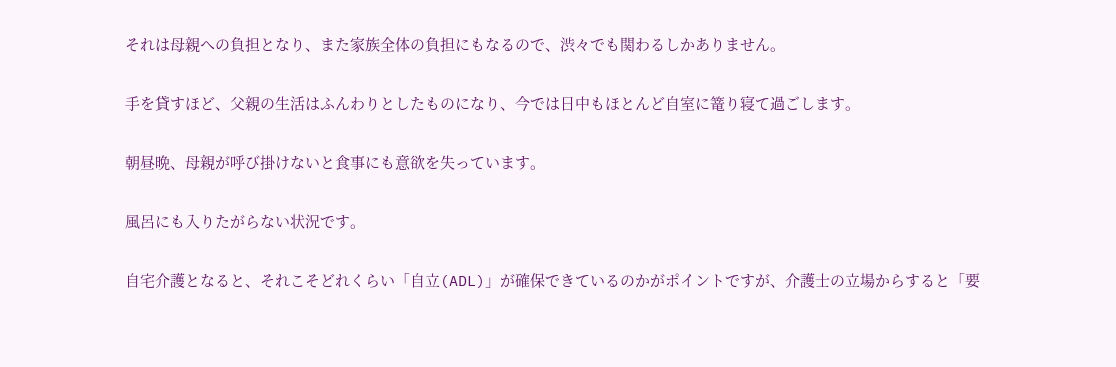それは母親への負担となり、また家族全体の負担にもなるので、渋々でも関わるしかありません。

手を貸すほど、父親の生活はふんわりとしたものになり、今では日中もほとんど自室に篭り寝て過ごします。

朝昼晩、母親が呼び掛けないと食事にも意欲を失っています。

風呂にも入りたがらない状況です。

自宅介護となると、それこそどれくらい「自立(ADL)」が確保できているのかがポイントですが、介護士の立場からすると「要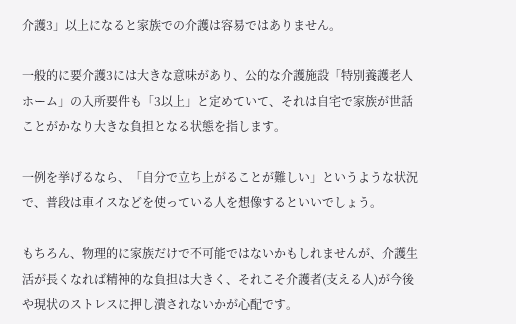介護3」以上になると家族での介護は容易ではありません。

一般的に要介護3には大きな意味があり、公的な介護施設「特別養護老人ホーム」の入所要件も「3以上」と定めていて、それは自宅で家族が世話ことがかなり大きな負担となる状態を指します。

一例を挙げるなら、「自分で立ち上がることが難しい」というような状況で、普段は車イスなどを使っている人を想像するといいでしょう。

もちろん、物理的に家族だけで不可能ではないかもしれませんが、介護生活が長くなれば精神的な負担は大きく、それこそ介護者(支える人)が今後や現状のストレスに押し潰されないかが心配です。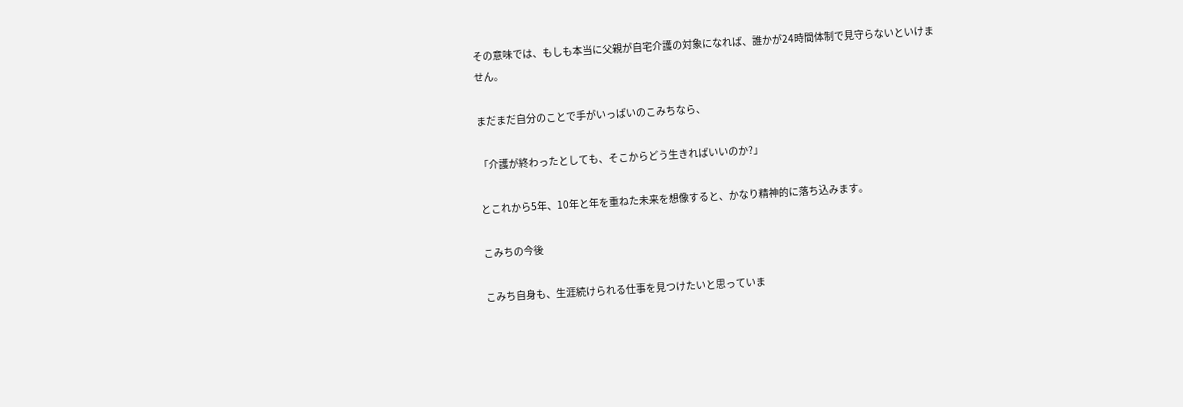その意味では、もしも本当に父親が自宅介護の対象になれば、誰かが24時間体制で見守らないといけません。

まだまだ自分のことで手がいっぱいのこみちなら、

「介護が終わったとしても、そこからどう生きればいいのか?」

とこれから5年、10年と年を重ねた未来を想像すると、かなり精神的に落ち込みます。

こみちの今後

こみち自身も、生涯続けられる仕事を見つけたいと思っていま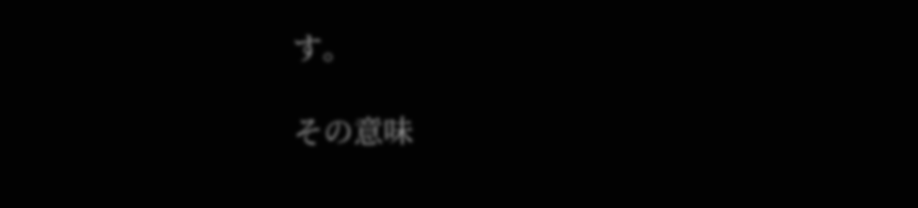す。

その意味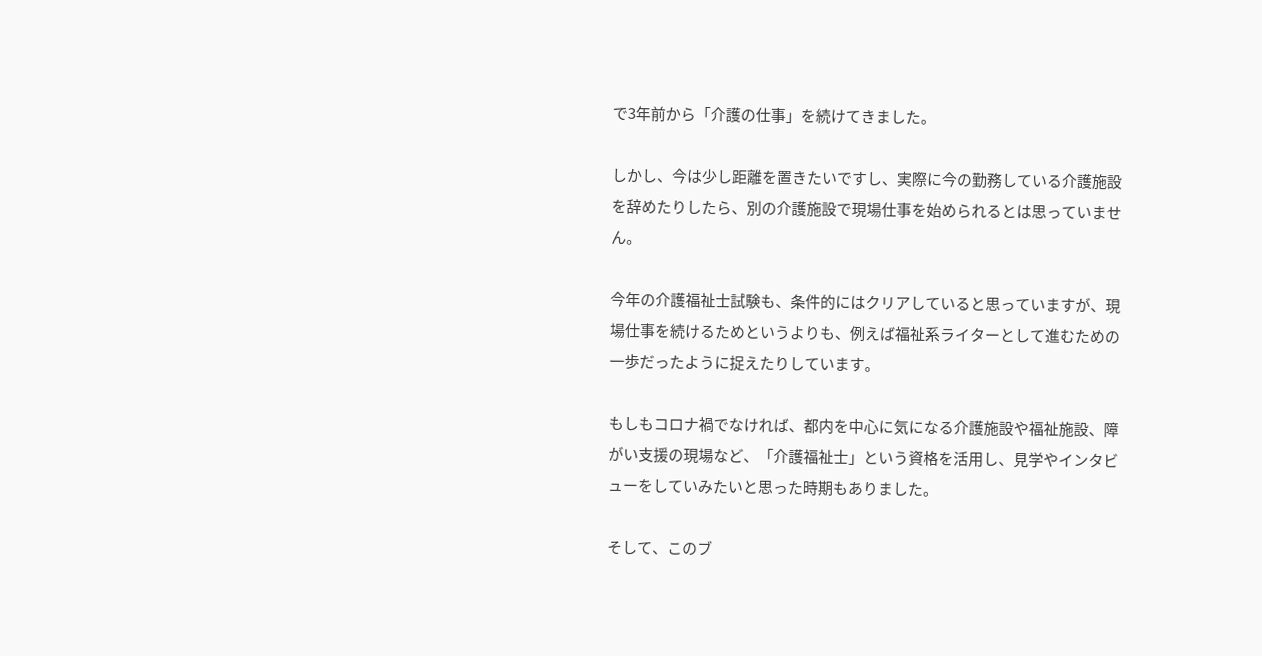で3年前から「介護の仕事」を続けてきました。

しかし、今は少し距離を置きたいですし、実際に今の勤務している介護施設を辞めたりしたら、別の介護施設で現場仕事を始められるとは思っていません。

今年の介護福祉士試験も、条件的にはクリアしていると思っていますが、現場仕事を続けるためというよりも、例えば福祉系ライターとして進むための一歩だったように捉えたりしています。

もしもコロナ禍でなければ、都内を中心に気になる介護施設や福祉施設、障がい支援の現場など、「介護福祉士」という資格を活用し、見学やインタビューをしていみたいと思った時期もありました。

そして、このブ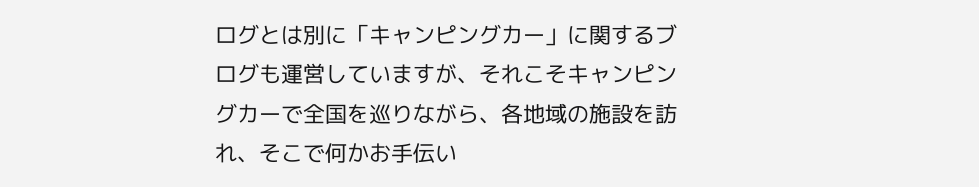ログとは別に「キャンピングカー」に関するブログも運営していますが、それこそキャンピングカーで全国を巡りながら、各地域の施設を訪れ、そこで何かお手伝い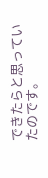できたらと思っていたのです。